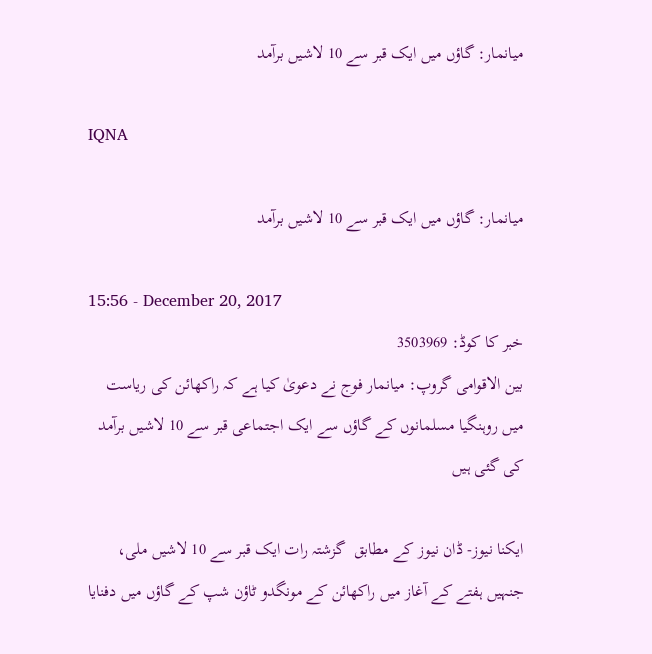میانمار: گاؤں میں ایک قبر سے 10 لاشیں برآمد

IQNA

میانمار: گاؤں میں ایک قبر سے 10 لاشیں برآمد

15:56 - December 20, 2017
خبر کا کوڈ: 3503969
بین الاقوامی گروپ: میانمار فوج نے دعویٰ کیا ہے کہ راکھائن کی ریاست میں روہنگیا مسلمانوں کے گاؤں سے ایک اجتماعی قبر سے 10 لاشیں برآمد کی گئی ہیں

ایکنا نیوز- ڈان نیوز کے مطابق  گزشتہ رات ایک قبر سے 10 لاشیں ملی، جنہیں ہفتے کے آغاز میں راکھائن کے مونگدو ٹاؤن شپ کے گاؤں میں دفنایا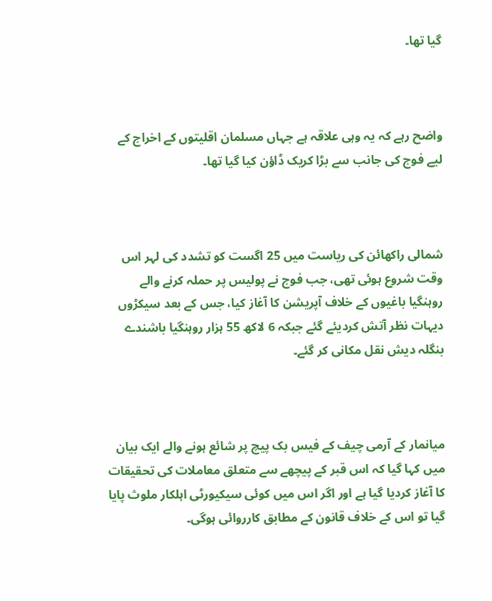گیا تھا۔



واضح رہے کہ یہ وہی علاقہ ہے جہاں مسلمان اقلیتوں کے اخراج کے لیے فوج کی جانب سے بڑا کریک ڈاؤن کیا گیا تھا۔



شمالی راکھائن کی ریاست میں 25 اگست کو تشدد کی لہر اس وقت شروع ہوئی تھی، جب فوج نے پولیس پر حملہ کرنے والے روہنگیا باغیوں کے خلاف آپریشن کا آغاز کیا، جس کے بعد سیکڑوں دیہات نظر آتش کردیئے گئے جبکہ 6 لاکھ 55 ہزار روہنگیا باشندے بنگلہ دیش نقل مکانی کر گئے۔



میانمار کے آرمی چیف کے فیس بک پیچ پر شائع ہونے والے ایک بیان میں کہا گیا کہ اس قبر کے پیچھے سے متعلق معاملات کی تحقیقات کا آغاز کردیا گیا ہے اور اگر اس میں کوئی سیکیورٹی اہلکار ملوث پایا گیا تو اس کے خلاف قانون کے مطابق کارروائی ہوگی۔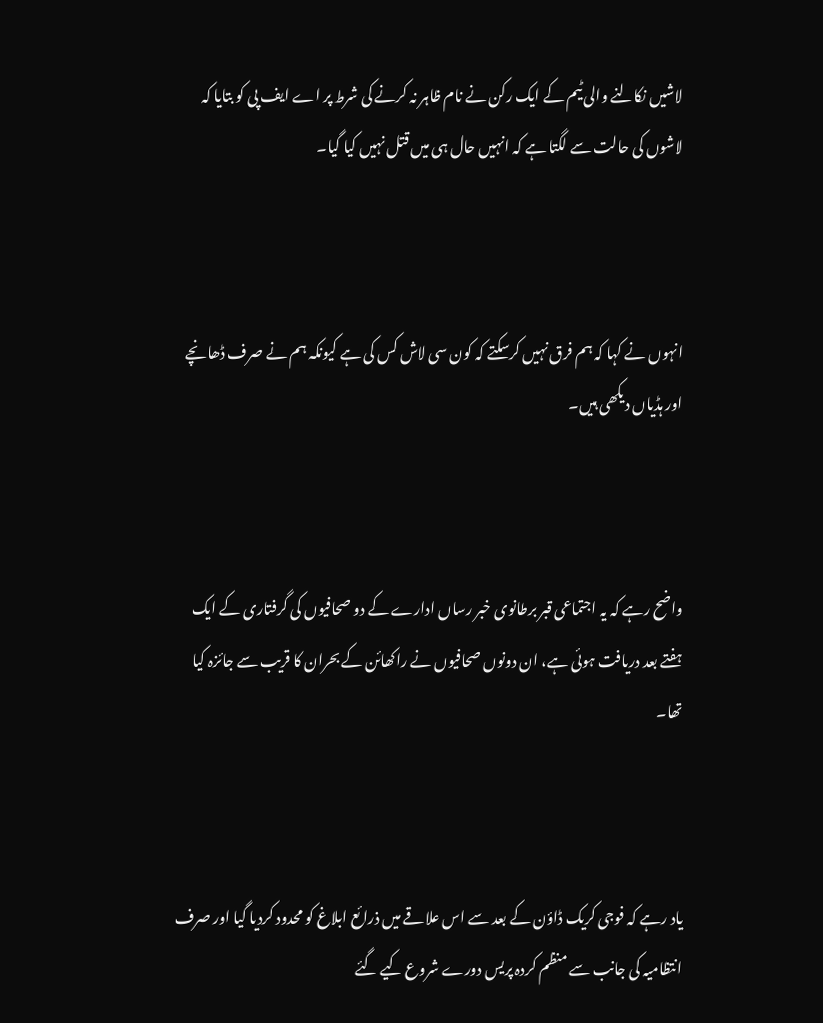لاشیں نکالنے والی ٹیم کے ایک رکن نے نام ظاہر نہ کرنے کی شرط پر اے ایف پی کو بتایا کہ لاشوں کی حالت سے لگتا ہے کہ انہیں حال ہی میں قتل نہیں کیا گیا۔



انہوں نے کہا کہ ہم فرق نہیں کرسکتے کہ کون سی لاش کس کی ہے کیونکہ ہم نے صرف ڈھانچے اور ہڈیاں دیکھی ہیں۔



واضح رہے کہ یہ اجتماعی قبر برطانوی خبر رساں ادارے کے دو صحافیوں کی گرفتاری کے ایک ہفتے بعد دریافت ہوئی ہے، ان دونوں صحافیوں نے راکھائن کے بحران کا قریب سے جائزہ کیا تھا۔



یاد رہے کہ فوجی کریک ڈاؤن کے بعد سے اس علاقے میں ذرائع ابلاغ کو محدود کردیا گیا اور صرف انتظامیہ کی جانب سے منظم کردہ پریس دورے شروع کیے گئے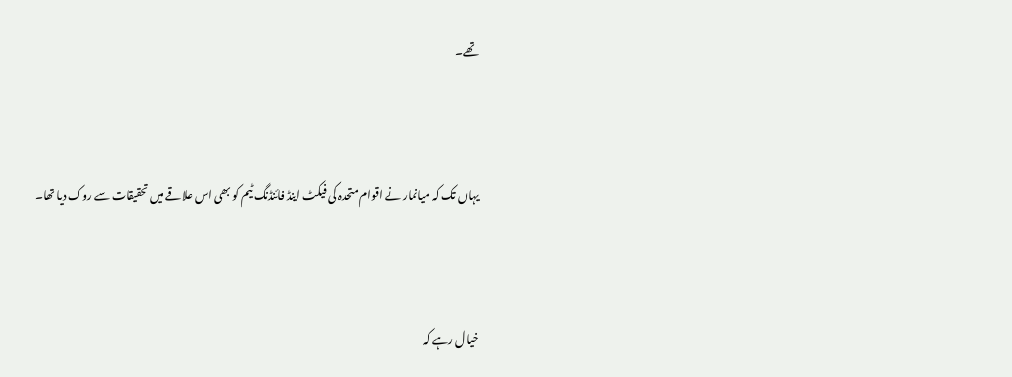تھے۔



یہاں تک کہ میانمار نے اقوام متحدہ کی فیکٹ اینڈ فائنڈنگ ٹیم کو بھی اس علاقے میں تحقیقات سے روک دیا تھا۔



خیال رہے کہ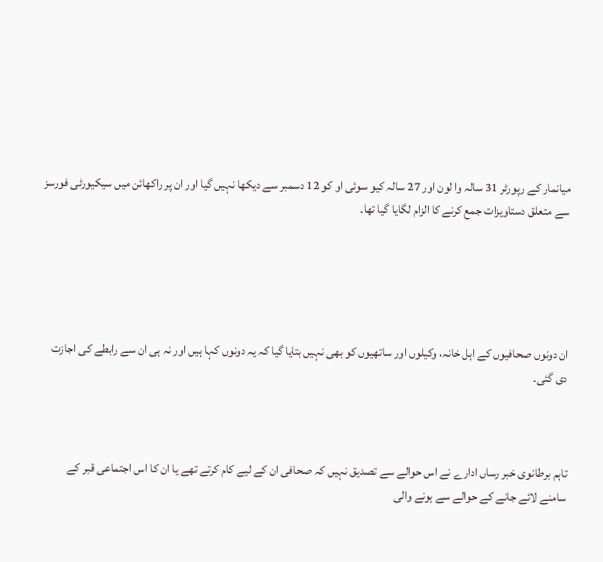میانمار کے رپورٹر 31 سالہ وا لون اور 27 سالہ کیو سوئی او کو 12 دسمبر سے دیکھا نہیں گیا اور ان پر راکھائن میں سیکیورٹی فورسز سے متعلق دستاویزات جمع کرنے کا الزام لگایا گیا تھا۔





ان دونوں صحافیوں کے اہل خانہ، وکیلوں اور ساتھیوں کو بھی نہیں بتایا گیا کہ یہ دونوں کہا ہیں اور نہ ہی ان سے رابطے کی اجازت دی گئی۔



تاہم برطانوی خبر رساں ادارے نے اس حوالے سے تصدیق نہیں کہ صحافی ان کے لیے کام کرتے تھے یا ان کا اس اجتماعی قبر کے سامنے لائے جانے کے حوالے سے ہونے والی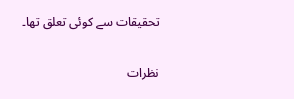تحقیقات سے کوئی تعلق تھا۔

نظرات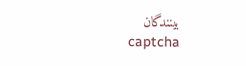بینندگان
captcha